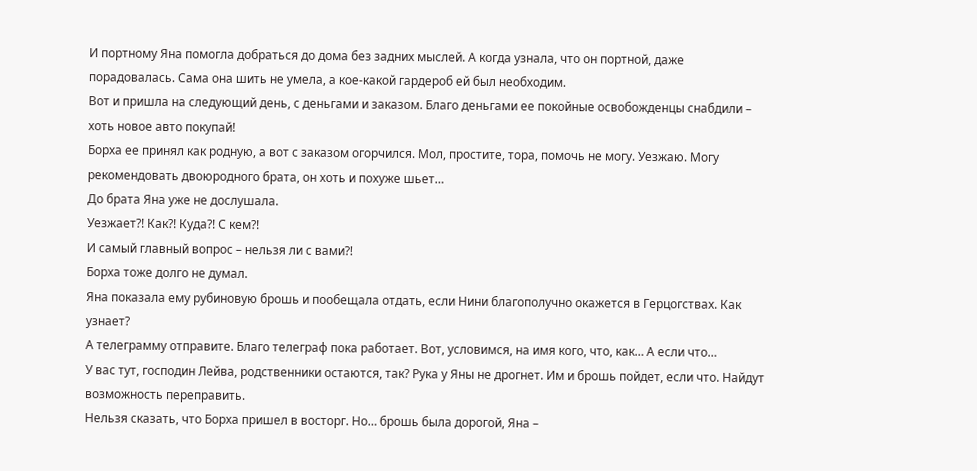И портному Яна помогла добраться до дома без задних мыслей. А когда узнала, что он портной, даже порадовалась. Сама она шить не умела, а кое-какой гардероб ей был необходим.
Вот и пришла на следующий день, с деньгами и заказом. Благо деньгами ее покойные освобожденцы снабдили – хоть новое авто покупай!
Борха ее принял как родную, а вот с заказом огорчился. Мол, простите, тора, помочь не могу. Уезжаю. Могу рекомендовать двоюродного брата, он хоть и похуже шьет…
До брата Яна уже не дослушала.
Уезжает?! Как?! Куда?! С кем?!
И самый главный вопрос – нельзя ли с вами?!
Борха тоже долго не думал.
Яна показала ему рубиновую брошь и пообещала отдать, если Нини благополучно окажется в Герцогствах. Как узнает?
А телеграмму отправите. Благо телеграф пока работает. Вот, условимся, на имя кого, что, как… А если что…
У вас тут, господин Лейва, родственники остаются, так? Рука у Яны не дрогнет. Им и брошь пойдет, если что. Найдут возможность переправить.
Нельзя сказать, что Борха пришел в восторг. Но… брошь была дорогой, Яна –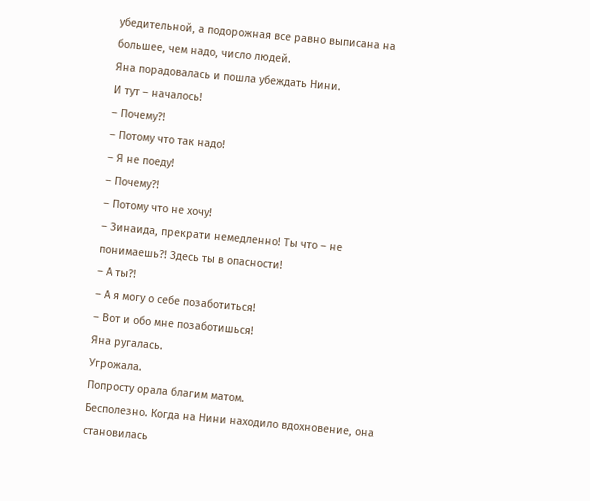убедительной, а подорожная все равно выписана на большее, чем надо, число людей.
Яна порадовалась и пошла убеждать Нини.
И тут – началось!
– Почему?!
– Потому что так надо!
– Я не поеду!
– Почему?!
– Потому что не хочу!
– Зинаида, прекрати немедленно! Ты что – не понимаешь?! Здесь ты в опасности!
– А ты?!
– А я могу о себе позаботиться!
– Вот и обо мне позаботишься!
Яна ругалась.
Угрожала.
Попросту орала благим матом.
Бесполезно. Когда на Нини находило вдохновение, она становилась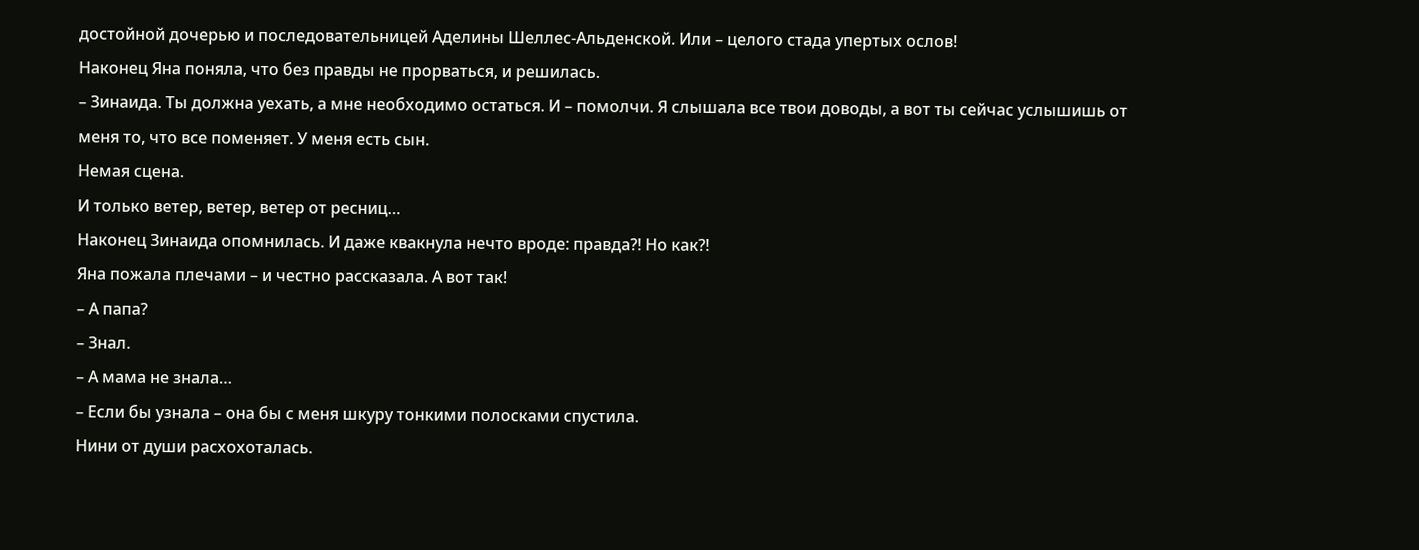достойной дочерью и последовательницей Аделины Шеллес-Альденской. Или – целого стада упертых ослов!
Наконец Яна поняла, что без правды не прорваться, и решилась.
– Зинаида. Ты должна уехать, а мне необходимо остаться. И – помолчи. Я слышала все твои доводы, а вот ты сейчас услышишь от меня то, что все поменяет. У меня есть сын.
Немая сцена.
И только ветер, ветер, ветер от ресниц…
Наконец Зинаида опомнилась. И даже квакнула нечто вроде: правда?! Но как?!
Яна пожала плечами – и честно рассказала. А вот так!
– А папа?
– Знал.
– А мама не знала…
– Если бы узнала – она бы с меня шкуру тонкими полосками спустила.
Нини от души расхохоталась.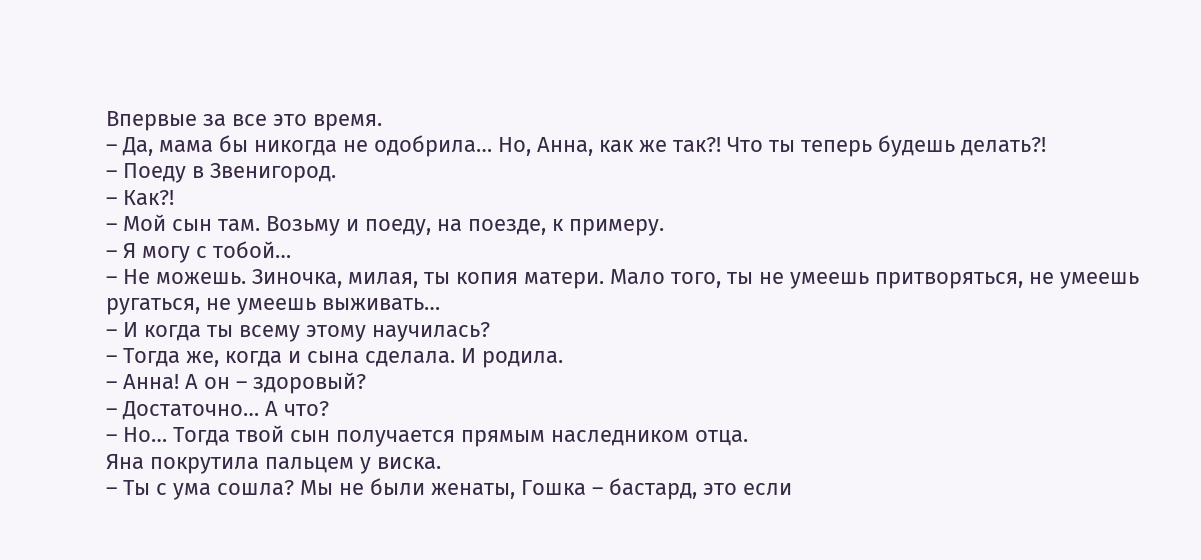Впервые за все это время.
– Да, мама бы никогда не одобрила… Но, Анна, как же так?! Что ты теперь будешь делать?!
– Поеду в Звенигород.
– Как?!
– Мой сын там. Возьму и поеду, на поезде, к примеру.
– Я могу с тобой…
– Не можешь. Зиночка, милая, ты копия матери. Мало того, ты не умеешь притворяться, не умеешь ругаться, не умеешь выживать…
– И когда ты всему этому научилась?
– Тогда же, когда и сына сделала. И родила.
– Анна! А он – здоровый?
– Достаточно… А что?
– Но… Тогда твой сын получается прямым наследником отца.
Яна покрутила пальцем у виска.
– Ты с ума сошла? Мы не были женаты, Гошка – бастард, это если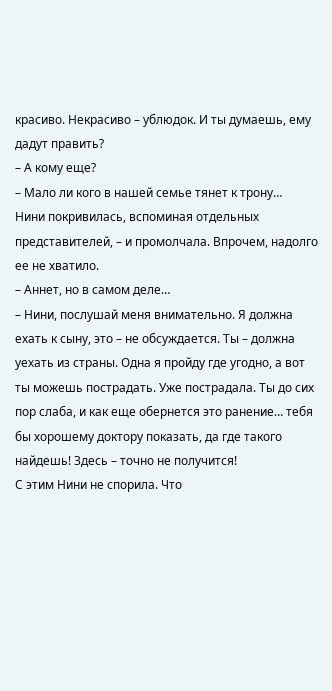красиво. Некрасиво – ублюдок. И ты думаешь, ему дадут править?
– А кому еще?
– Мало ли кого в нашей семье тянет к трону…
Нини покривилась, вспоминая отдельных представителей, – и промолчала. Впрочем, надолго ее не хватило.
– Аннет, но в самом деле…
– Нини, послушай меня внимательно. Я должна ехать к сыну, это – не обсуждается. Ты – должна уехать из страны. Одна я пройду где угодно, а вот ты можешь пострадать. Уже пострадала. Ты до сих пор слаба, и как еще обернется это ранение… тебя бы хорошему доктору показать, да где такого найдешь! Здесь – точно не получится!
С этим Нини не спорила. Что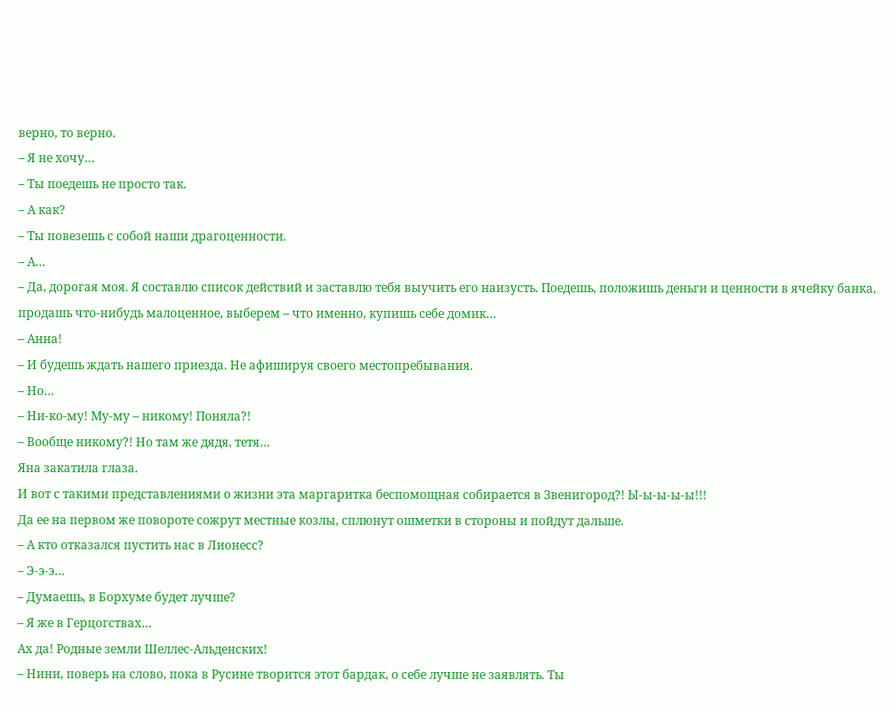верно, то верно.
– Я не хочу…
– Ты поедешь не просто так.
– А как?
– Ты повезешь с собой наши драгоценности.
– А…
– Да, дорогая моя. Я составлю список действий и заставлю тебя выучить его наизусть. Поедешь, положишь деньги и ценности в ячейку банка, продашь что-нибудь малоценное, выберем – что именно, купишь себе домик…
– Анна!
– И будешь ждать нашего приезда. Не афишируя своего местопребывания.
– Но…
– Ни-ко-му! Му-му – никому! Поняла?!
– Вообще никому?! Но там же дядя, тетя…
Яна закатила глаза.
И вот с такими представлениями о жизни эта маргаритка беспомощная собирается в Звенигород?! Ы-ы-ы-ы-ы!!!
Да ее на первом же повороте сожрут местные козлы, сплюнут ошметки в стороны и пойдут дальше.
– А кто отказался пустить нас в Лионесс?
– Э-э-э…
– Думаешь, в Борхуме будет лучше?
– Я же в Герцогствах…
Ах да! Родные земли Шеллес-Альденских!
– Нини, поверь на слово, пока в Русине творится этот бардак, о себе лучше не заявлять. Ты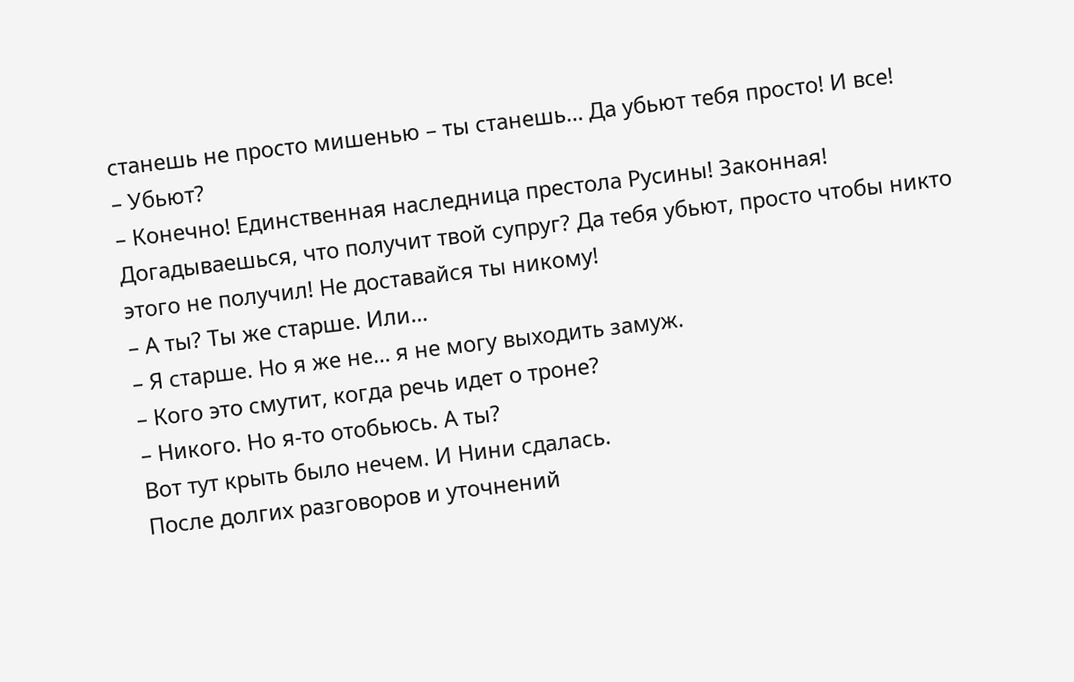станешь не просто мишенью – ты станешь… Да убьют тебя просто! И все!
– Убьют?
– Конечно! Единственная наследница престола Русины! Законная! Догадываешься, что получит твой супруг? Да тебя убьют, просто чтобы никто этого не получил! Не доставайся ты никому!
– А ты? Ты же старше. Или…
– Я старше. Но я же не… я не могу выходить замуж.
– Кого это смутит, когда речь идет о троне?
– Никого. Но я-то отобьюсь. А ты?
Вот тут крыть было нечем. И Нини сдалась.
После долгих разговоров и уточнений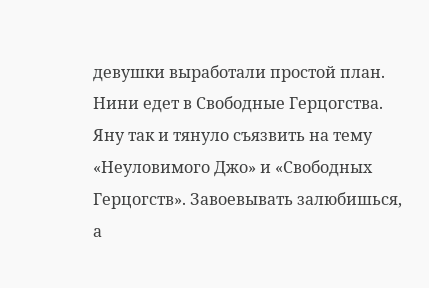девушки выработали простой план.
Нини едет в Свободные Герцогства. Яну так и тянуло съязвить на тему «Неуловимого Джо» и «Свободных Герцогств». Завоевывать залюбишься, а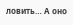ловить… А оно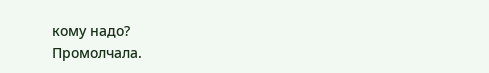кому надо?
Промолчала.